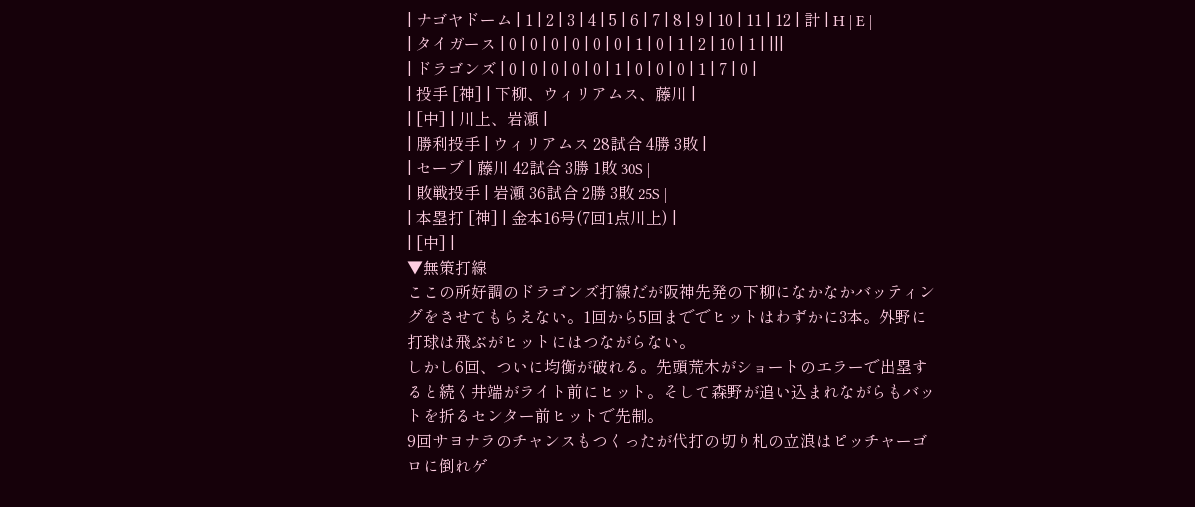| ナゴヤドーム | 1 | 2 | 3 | 4 | 5 | 6 | 7 | 8 | 9 | 10 | 11 | 12 | 計 | H | E |
| タイガース | 0 | 0 | 0 | 0 | 0 | 0 | 1 | 0 | 1 | 2 | 10 | 1 | |||
| ドラゴンズ | 0 | 0 | 0 | 0 | 0 | 1 | 0 | 0 | 0 | 1 | 7 | 0 |
| 投手 [神] | 下柳、ウィリアムス、藤川 |
| [中] | 川上、岩瀬 |
| 勝利投手 | ウィリアムス 28試合 4勝 3敗 |
| セーブ | 藤川 42試合 3勝 1敗 30S |
| 敗戦投手 | 岩瀬 36試合 2勝 3敗 25S |
| 本塁打 [神] | 金本16号(7回1点川上) |
| [中] |
▼無策打線
ここの所好調のドラゴンズ打線だが阪神先発の下柳になかなかバッティングをさせてもらえない。1回から5回まででヒットはわずかに3本。外野に打球は飛ぶがヒットにはつながらない。
しかし6回、ついに均衡が破れる。先頭荒木がショートのエラーで出塁すると続く井端がライト前にヒット。そして森野が追い込まれながらもバットを折るセンター前ヒットで先制。
9回サヨナラのチャンスもつくったが代打の切り札の立浪はピッチャーゴロに倒れゲ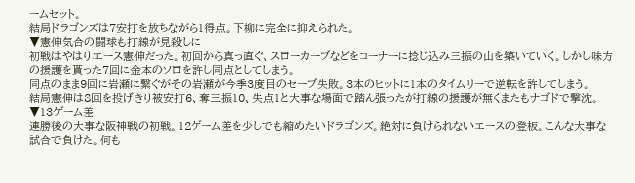ームセット。
結局ドラゴンズは7安打を放ちながら1得点。下柳に完全に抑えられた。
▼憲伸気合の闘球も打線が見殺しに
初戦はやはりエース憲伸だった。初回から真っ直ぐ、スローカーブなどをコーナーに捻じ込み三振の山を築いていく。しかし味方の援護を貰った7回に金本のソロを許し同点としてしまう。
同点のまま9回に岩瀬に繋ぐがその岩瀬が今季3度目のセーブ失敗。3本のヒットに1本のタイムリーで逆転を許してしまう。
結局憲伸は8回を投げきり被安打6、奪三振10、失点1と大事な場面で踏ん張ったが打線の援護が無くまたもナゴドで撃沈。
▼13ゲーム差
連勝後の大事な阪神戦の初戦。12ゲーム差を少しでも縮めたいドラゴンズ。絶対に負けられないエースの登板。こんな大事な試合で負けた。何も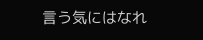言う気にはなれ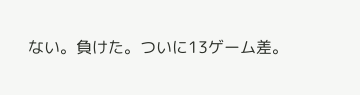ない。負けた。ついに13ゲーム差。